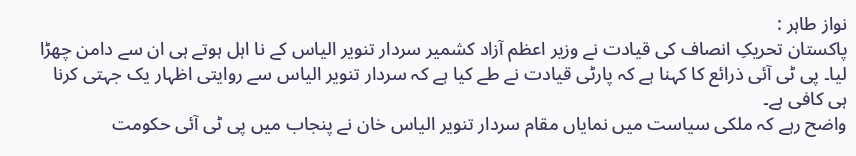نواز طاہر :
پاکستان تحریکِ انصاف کی قیادت نے وزیر اعظم آزاد کشمیر سردار تنویر الیاس کے نا اہل ہوتے ہی ان سے دامن چھڑا لیا۔ پی ٹی آئی ذرائع کا کہنا ہے کہ پارٹی قیادت نے طے کیا ہے کہ سردار تنویر الیاس سے روایتی اظہار یک جہتی کرنا ہی کافی ہے۔
واضح رہے کہ ملکی سیاست میں نمایاں مقام سردار تنویر الیاس خان نے پنجاب میں پی ٹی آئی حکومت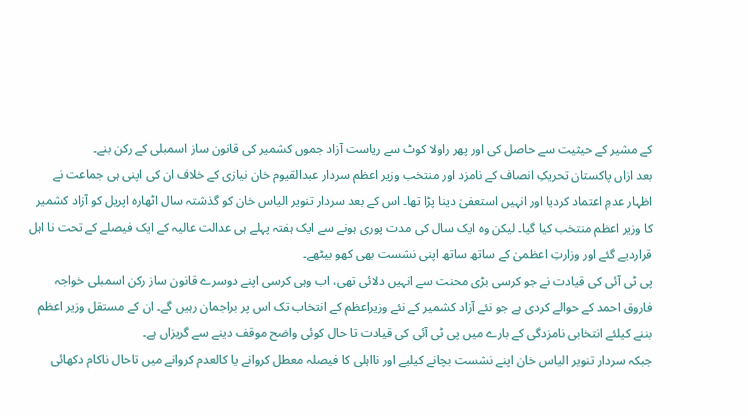کے مشیر کے حیثیت سے حاصل کی اور پھر راولا کوٹ سے ریاست آزاد جموں کشمیر کی قانون ساز اسمبلی کے رکن بنے۔
بعد ازاں پاکستان تحریکِ انصاف کے نامزد اور منتخب وزیر اعظم سردار عبدالقیوم خان نیازی کے خلاف ان کی اپنی ہی جماعت نے اظہار عدمِ اعتماد کردیا اور انہیں استعفیٰ دینا پڑا تھا۔ اس کے بعد سردار تنویر الیاس خان کو گذشتہ سال اٹھارہ اپریل کو آزاد کشمیر کا وزیر اعظم منتخب کیا گیا۔ لیکن وہ ایک سال کی مدت پوری ہونے سے ایک ہفتہ پہلے ہی عدالت عالیہ کے ایک فیصلے کے تحت نا اہل قراردیے گئے اور وزارتِ اعظمیٰ کے ساتھ ساتھ اپنی نشست بھی کھو بیٹھے۔
پی ٹی آئی کی قیادت نے جو کرسی بڑی محنت سے انہیں دلائی تھی، اب وہی کرسی اپنے دوسرے قانون ساز رکن اسمبلی خواجہ فاروق احمد کے حوالے کردی ہے جو نئے آزاد کشمیر کے نئے وزیراعظم کے انتخاب تک اس پر براجمان رہیں گے۔ ان کے مستقل وزیر اعظم بننے کیلئے انتخابی نامزدگی کے بارے میں پی ٹی آئی کی قیادت تا حال کوئی واضح موقف دینے سے گریزاں ہے۔
جبکہ سردار تنویر الیاس خان اپنے نشست بچانے کیلیے اور نااہلی کا فیصلہ معطل کروانے یا کالعدم کروانے میں تاحال ناکام دکھائی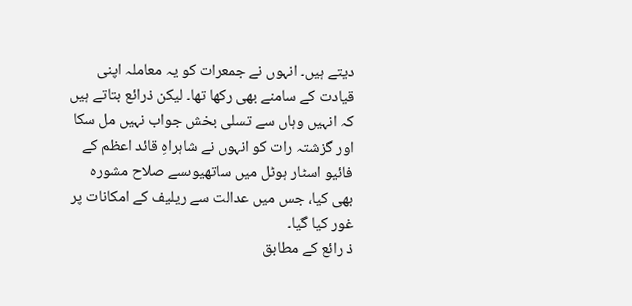دیتے ہیں۔ انہوں نے جمعرات کو یہ معاملہ اپنی قیادت کے سامنے بھی رکھا تھا۔ لیکن ذرائع بتاتے ہیں کہ انہیں وہاں سے تسلی بخش جواب نہیں مل سکا اور گزشتہ رات کو انہوں نے شاہراہِ قائد اعظم کے فائیو اسٹار ہوٹل میں ساتھیوںسے صلاح مشورہ بھی کیا، جس میں عدالت سے ریلیف کے امکانات پر غور کیا گیا۔
ذ رائع کے مطابق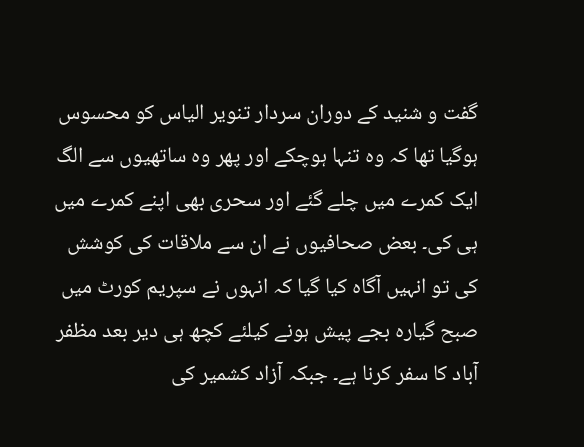گفت و شنید کے دوران سردار تنویر الیاس کو محسوس ہوگیا تھا کہ وہ تنہا ہوچکے اور پھر وہ ساتھیوں سے الگ ایک کمرے میں چلے گئے اور سحری بھی اپنے کمرے میں ہی کی۔ بعض صحافیوں نے ان سے ملاقات کی کوشش کی تو انہیں آگاہ کیا گیا کہ انہوں نے سپریم کورٹ میں صبح گیارہ بجے پیش ہونے کیلئے کچھ ہی دیر بعد مظفر آباد کا سفر کرنا ہے۔ جبکہ آزاد کشمیر کی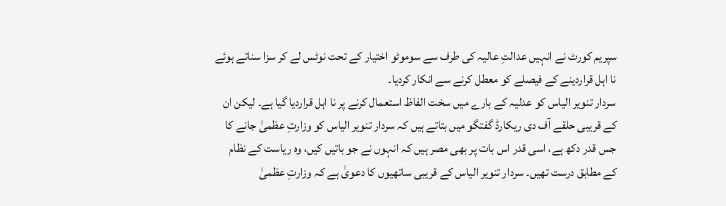سپریم کورٹ نے انہیں عدالتِ عالیہ کی طرف سے سوموٹو اختیار کے تحت نوٹس لے کر سزا سناتے ہوئے نا اہل قراردینے کے فیصلے کو معطل کرنے سے انکار کردیا۔
سردار تنویر الیاس کو عدلیہ کے بارے میں سخت الفاظ استعمال کرنے پر نا اہل قراردیا گیا ہے۔ لیکن ان کے قریبی حلقے آف دی ریکارڈ گفتگو میں بتاتے ہیں کہ سردار تنویر الیاس کو وزارتِ عظمیٰ جانے کا جس قدر دکھ ہے، اسی قدر اس بات پر بھی مصر ہیں کہ انہوں نے جو باتیں کیں، وہ ریاست کے نظام کے مطابق درست تھیں۔ سردار تنویر الیاس کے قریبی ساتھیوں کا دعویٰ ہے کہ وزارتِ عظمیٰ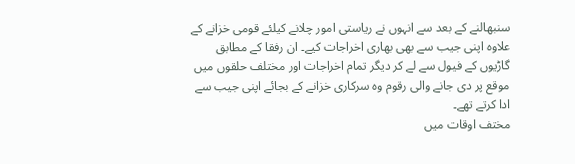سنبھالنے کے بعد سے انہوں نے ریاستی امور چلانے کیلئے قومی خزانے کے علاوہ اپنی جیب سے بھی بھاری اخراجات کیے۔ ان رفقا کے مطابق گاڑیوں کے فیول سے لے کر دیگر تمام اخراجات اور مختلف حلقوں میں موقع پر دی جانے والی رقوم وہ سرکاری خزانے کے بجائے اپنی جیب سے ادا کرتے تھے۔
مختف اوقات میں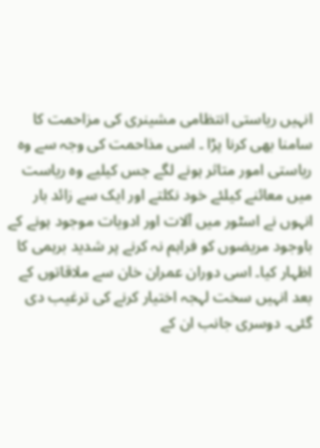انہیں ریاستی انتظامی مشینری کی مزاحمت کا سامنا بھی کرنا پڑا ۔ اسی مذاحمت کی وجہ سے وہ ریاستی امور متاثر ہونے لگے جس کیلیے وہ ریاست میں معائنے کیلئے خود نکلتے اور ایک سے زائد بار انہوں نے اسٹور میں آلات اور ادویات موجود ہونے کے باوجود مریضوں کو فراہم نہ کرنے پر شدید برہمی کا اظہار کیا۔ اسی دوران عمران خان سے ملاقاتوں کے بعد انہیں سخت لہجہ اختیار کرنے کی ترغیب دی گئی۔ دوسری جانب ان کے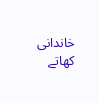خاندانی کھاتے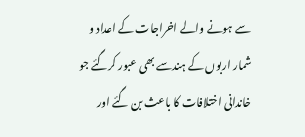سے ہونے والے اخراجات کے اعداد و شمار اربوں کے ہندسے بھی عبور کرگئے جو خاندانی اختلافات کا باعث بن گئے اور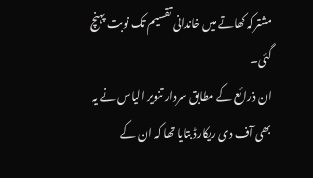مشترکہ کھاتے میں خاندانی تقسیم تک نوبت پہنچ گئی۔
ان ذرائع کے مطابق سردار تنویر الیاس نے یہ بھی آف دی ریکارڈ بتایا تھا کہ ان کے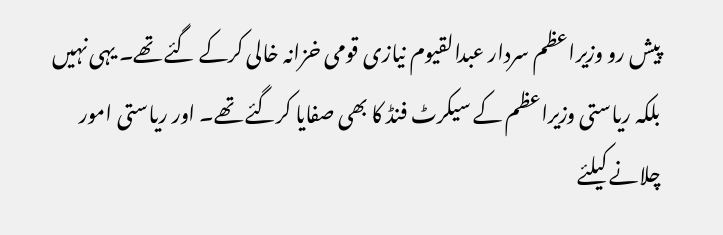پیش رو وزیراعظم سردار عبدالقیوم نیازی قومی خزانہ خالی کرکے گئے تھے۔ یہی نہیں بلکہ ریاستی وزیراعظم کے سیکرٹ فنڈ کا بھی صفایا کرگئے تھے۔ اور ریاستی امور چلانے کیلئے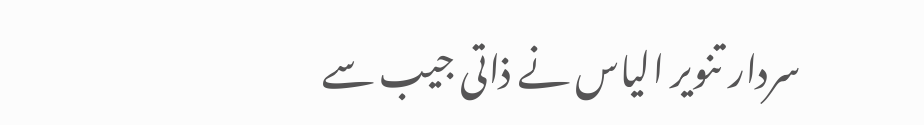سردار تنویر الیاس نے ذاتی جیب سے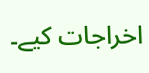اخراجات کیے۔